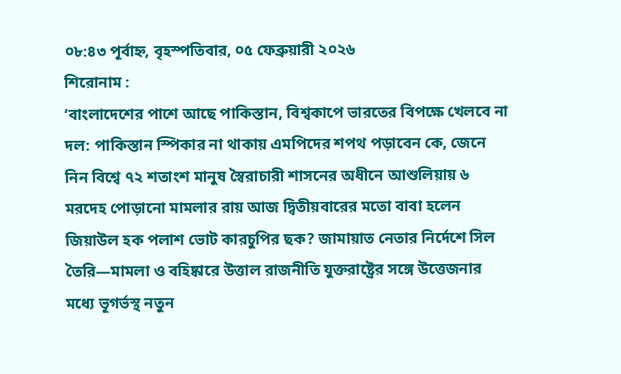০৮:৪৩ পূর্বাহ্ন, বৃহস্পতিবার, ০৫ ফেব্রুয়ারী ২০২৬
শিরোনাম :
‘বাংলাদেশের পাশে আছে পাকিস্তান, বিশ্বকাপে ভারতের বিপক্ষে খেলবে না দল: পাকিস্তান স্পিকার না থাকায় এমপিদের শপথ পড়াবেন কে, জেনে নিন বিশ্বে ৭২ শতাংশ মানুষ স্বৈরাচারী শাসনের অধীনে আশুলিয়ায় ৬ মরদেহ পোড়ানো মামলার রায় আজ দ্বিতীয়বারের মতো বাবা হলেন জিয়াউল হক পলাশ ভোট কারচুপির ছক? জামায়াত নেতার নির্দেশে সিল তৈরি—মামলা ও বহিষ্কারে উত্তাল রাজনীতি যুক্তরাষ্ট্রের সঙ্গে উত্তেজনার মধ্যে ভূগর্ভস্থ নতুন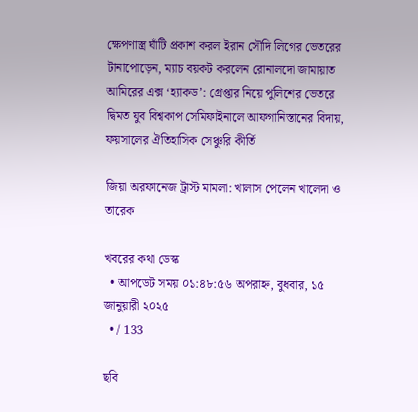ক্ষেপণাস্ত্র ঘাঁটি প্রকাশ করল ইরান সৌদি লিগের ভেতরের টানাপোড়েন, ম্যাচ বয়কট করলেন রোনালদো জামায়াত আমিরের এক্স ‘হ্যাকড’: গ্রেপ্তার নিয়ে পুলিশের ভেতরে দ্বিমত যুব বিশ্বকাপ সেমিফাইনালে আফগানিস্তানের বিদায়, ফয়সালের ঐতিহাসিক সেঞ্চুরি কীর্তি

জিয়া অরফানেজ ট্রাস্ট মামলা: খালাস পেলেন খালেদা ও তারেক

খবরের কথা ডেস্ক
  • আপডেট সময় ০১:৪৮:৫৬ অপরাহ্ন, বুধবার, ১৫ জানুয়ারী ২০২৫
  • / 133

ছবি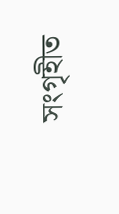সংগৃহীত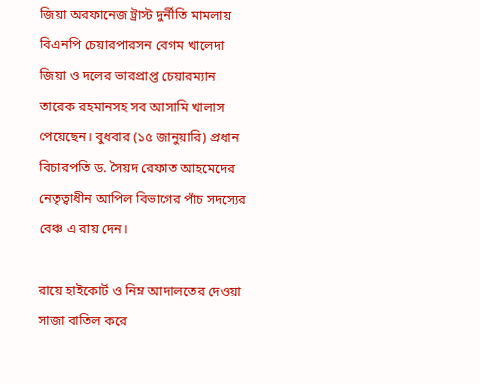জিয়া অরফানেজ ট্রাস্ট দুর্নীতি মামলায় বিএনপি চেয়ারপারসন বেগম খালেদা জিয়া ও দলের ভারপ্রাপ্ত চেয়ারম্যান তারেক রহমানসহ সব আসামি খালাস পেয়েছেন। বুধবার (১৫ জানুয়ারি) প্রধান বিচারপতি ড. সৈয়দ রেফাত আহমেদের নেতৃত্বাধীন আপিল বিভাগের পাঁচ সদস্যের বেঞ্চ এ রায় দেন।

রায়ে হাইকোর্ট ও নিম্ন আদালতের দেওয়া সাজা বাতিল করে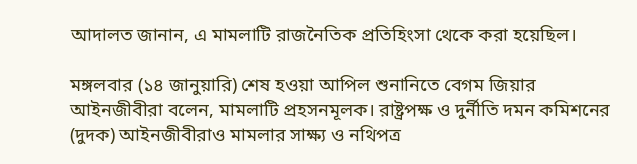আদালত জানান, এ মামলাটি রাজনৈতিক প্রতিহিংসা থেকে করা হয়েছিল।

মঙ্গলবার (১৪ জানুয়ারি) শেষ হওয়া আপিল শুনানিতে বেগম জিয়ার আইনজীবীরা বলেন, মামলাটি প্রহসনমূলক। রাষ্ট্রপক্ষ ও দুর্নীতি দমন কমিশনের (দুদক) আইনজীবীরাও মামলার সাক্ষ্য ও নথিপত্র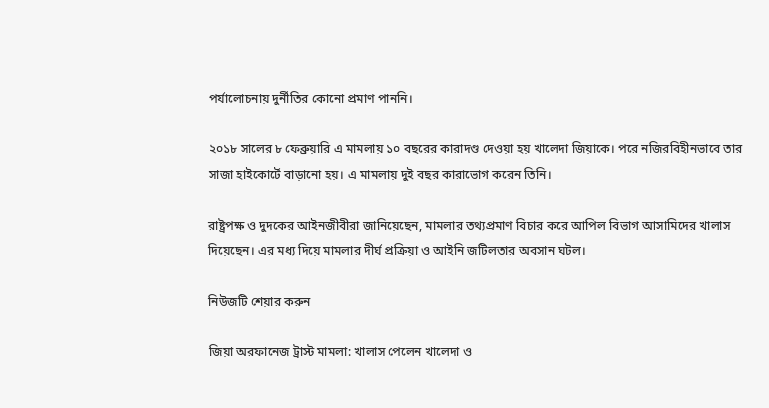পর্যালোচনায় দুর্নীতির কোনো প্রমাণ পাননি।

২০১৮ সালের ৮ ফেব্রুয়ারি এ মামলায় ১০ বছরের কারাদণ্ড দেওয়া হয় খালেদা জিয়াকে। পরে নজিরবিহীনভাবে তার সাজা হাইকোর্টে বাড়ানো হয়। এ মামলায় দুই বছর কারাভোগ করেন তিনি।

রাষ্ট্রপক্ষ ও দুদকের আইনজীবীরা জানিয়েছেন, মামলার তথ্যপ্রমাণ বিচার করে আপিল বিভাগ আসামিদের খালাস দিয়েছেন। এর মধ্য দিয়ে মামলার দীর্ঘ প্রক্রিয়া ও আইনি জটিলতার অবসান ঘটল।

নিউজটি শেয়ার করুন

জিয়া অরফানেজ ট্রাস্ট মামলা: খালাস পেলেন খালেদা ও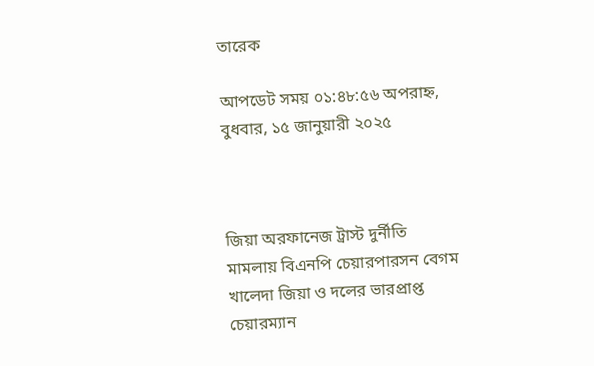তারেক

আপডেট সময় ০১:৪৮:৫৬ অপরাহ্ন, বুধবার, ১৫ জানুয়ারী ২০২৫



জিয়া অরফানেজ ট্রাস্ট দুর্নীতি মামলায় বিএনপি চেয়ারপারসন বেগম খালেদা জিয়া ও দলের ভারপ্রাপ্ত চেয়ারম্যান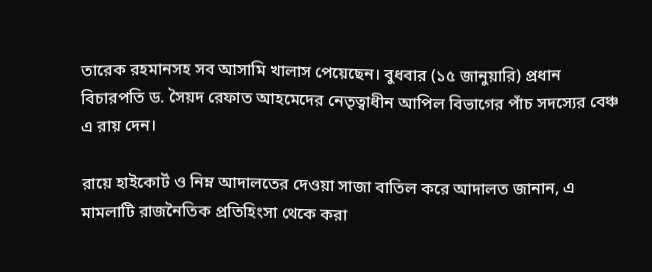তারেক রহমানসহ সব আসামি খালাস পেয়েছেন। বুধবার (১৫ জানুয়ারি) প্রধান বিচারপতি ড. সৈয়দ রেফাত আহমেদের নেতৃত্বাধীন আপিল বিভাগের পাঁচ সদস্যের বেঞ্চ এ রায় দেন।

রায়ে হাইকোর্ট ও নিম্ন আদালতের দেওয়া সাজা বাতিল করে আদালত জানান, এ মামলাটি রাজনৈতিক প্রতিহিংসা থেকে করা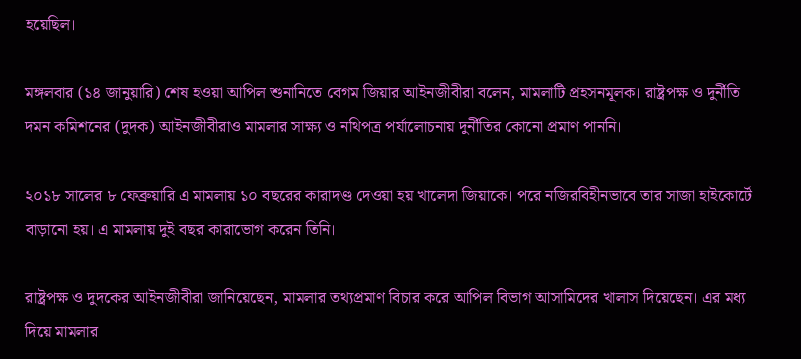হয়েছিল।

মঙ্গলবার (১৪ জানুয়ারি) শেষ হওয়া আপিল শুনানিতে বেগম জিয়ার আইনজীবীরা বলেন, মামলাটি প্রহসনমূলক। রাষ্ট্রপক্ষ ও দুর্নীতি দমন কমিশনের (দুদক) আইনজীবীরাও মামলার সাক্ষ্য ও নথিপত্র পর্যালোচনায় দুর্নীতির কোনো প্রমাণ পাননি।

২০১৮ সালের ৮ ফেব্রুয়ারি এ মামলায় ১০ বছরের কারাদণ্ড দেওয়া হয় খালেদা জিয়াকে। পরে নজিরবিহীনভাবে তার সাজা হাইকোর্টে বাড়ানো হয়। এ মামলায় দুই বছর কারাভোগ করেন তিনি।

রাষ্ট্রপক্ষ ও দুদকের আইনজীবীরা জানিয়েছেন, মামলার তথ্যপ্রমাণ বিচার করে আপিল বিভাগ আসামিদের খালাস দিয়েছেন। এর মধ্য দিয়ে মামলার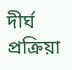দীর্ঘ প্রক্রিয়া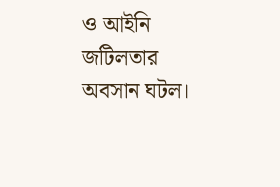ও আইনি জটিলতার অবসান ঘটল।